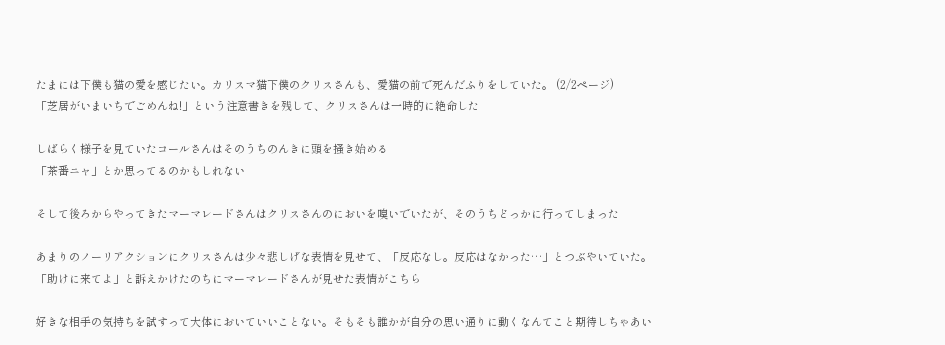たまには下僕も猫の愛を感じたい。カリスマ猫下僕のクリスさんも、愛猫の前で死んだふりをしていた。 (2/2ページ)
「芝居がいまいちでごめんね!」という注意書きを残して、クリスさんは一時的に絶命した

しばらく様子を見ていたコールさんはそのうちのんきに頭を掻き始める
「茶番ニャ」とか思ってるのかもしれない

そして後ろからやってきたマーマレードさんはクリスさんのにおいを嗅いでいたが、そのうちどっかに行ってしまった

あまりのノーリアクションにクリスさんは少々悲しげな表情を見せて、「反応なし。反応はなかった…」とつぶやいていた。
「助けに来てよ」と訴えかけたのちにマーマレードさんが見せた表情がこちら

好きな相手の気持ちを試すって大体においていいことない。そもそも誰かが自分の思い通りに動くなんてこと期待しちゃあい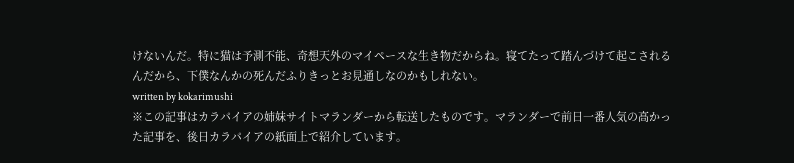けないんだ。特に猫は予測不能、奇想天外のマイペースな生き物だからね。寝てたって踏んづけて起こされるんだから、下僕なんかの死んだふりきっとお見通しなのかもしれない。
written by kokarimushi
※この記事はカラパイアの姉妹サイトマランダーから転送したものです。マランダーで前日一番人気の高かった記事を、後日カラパイアの紙面上で紹介しています。